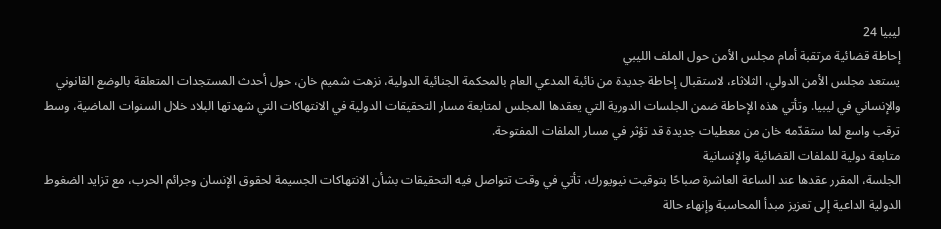ليبيا 24
إحاطة قضائية مرتقبة أمام مجلس الأمن حول الملف الليبي
يستعد مجلس الأمن الدولي، الثلاثاء، لاستقبال إحاطة جديدة من نائبة المدعي العام بالمحكمة الجنائية الدولية، نزهت شميم خان، حول أحدث المستجدات المتعلقة بالوضع القانوني والإنساني في ليبيا. وتأتي هذه الإحاطة ضمن الجلسات الدورية التي يعقدها المجلس لمتابعة مسار التحقيقات الدولية في الانتهاكات التي شهدتها البلاد خلال السنوات الماضية، وسط ترقب واسع لما ستقدّمه خان من معطيات جديدة قد تؤثر في مسار الملفات المفتوحة.
متابعة دولية للملفات القضائية والإنسانية
الجلسة، المقرر عقدها عند الساعة العاشرة صباحًا بتوقيت نيويورك، تأتي في وقت تتواصل فيه التحقيقات بشأن الانتهاكات الجسيمة لحقوق الإنسان وجرائم الحرب، مع تزايد الضغوط الدولية الداعية إلى تعزيز مبدأ المحاسبة وإنهاء حالة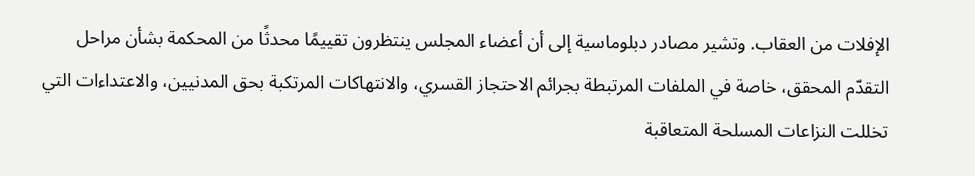الإفلات من العقاب. وتشير مصادر دبلوماسية إلى أن أعضاء المجلس ينتظرون تقييمًا محدثًا من المحكمة بشأن مراحل التقدّم المحقق، خاصة في الملفات المرتبطة بجرائم الاحتجاز القسري، والانتهاكات المرتكبة بحق المدنيين، والاعتداءات التي تخللت النزاعات المسلحة المتعاقبة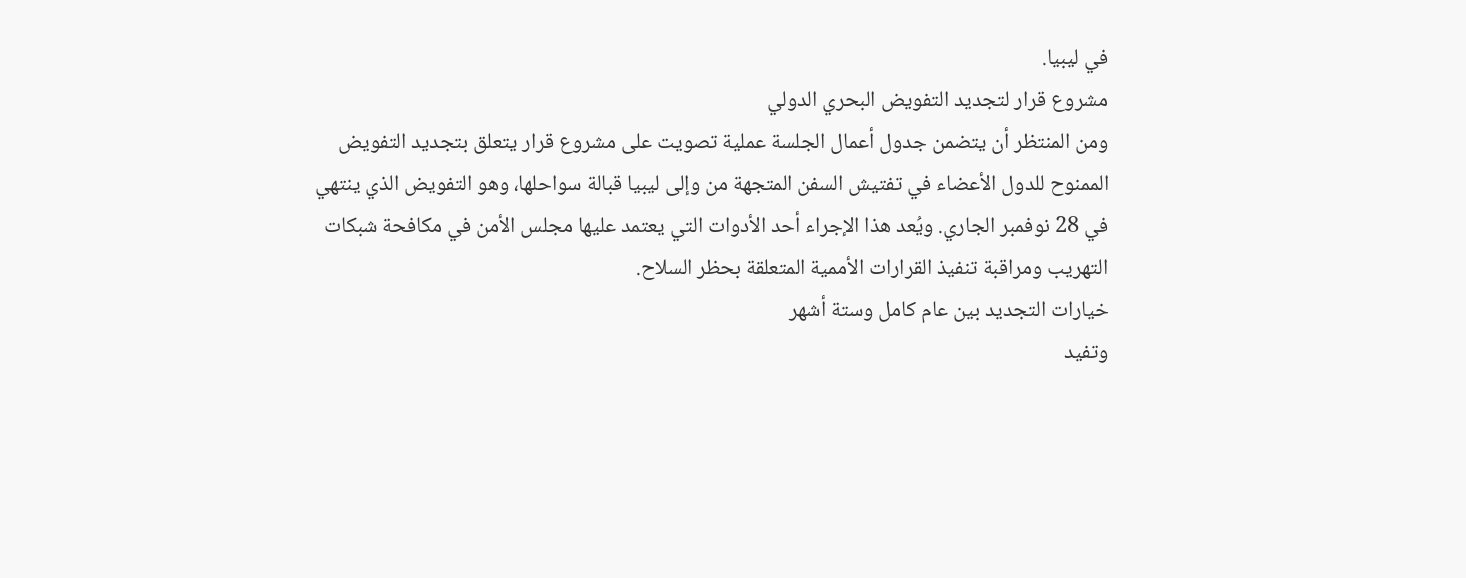في ليبيا.
مشروع قرار لتجديد التفويض البحري الدولي
ومن المنتظر أن يتضمن جدول أعمال الجلسة عملية تصويت على مشروع قرار يتعلق بتجديد التفويض الممنوح للدول الأعضاء في تفتيش السفن المتجهة من وإلى ليبيا قبالة سواحلها، وهو التفويض الذي ينتهي في 28 نوفمبر الجاري. ويُعد هذا الإجراء أحد الأدوات التي يعتمد عليها مجلس الأمن في مكافحة شبكات التهريب ومراقبة تنفيذ القرارات الأممية المتعلقة بحظر السلاح.
خيارات التجديد بين عام كامل وستة أشهر
وتفيد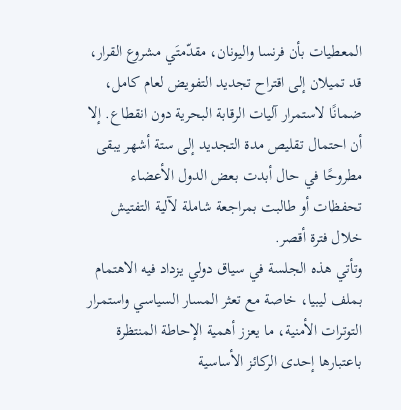المعطيات بأن فرنسا واليونان، مقدّمتَي مشروع القرار، قد تميلان إلى اقتراح تجديد التفويض لعام كامل، ضمانًا لاستمرار آليات الرقابة البحرية دون انقطاع. إلا أن احتمال تقليص مدة التجديد إلى ستة أشهر يبقى مطروحًا في حال أبدت بعض الدول الأعضاء تحفظات أو طالبت بمراجعة شاملة لآلية التفتيش خلال فترة أقصر.
وتأتي هذه الجلسة في سياق دولي يزداد فيه الاهتمام بملف ليبيا، خاصة مع تعثر المسار السياسي واستمرار التوترات الأمنية، ما يعزز أهمية الإحاطة المنتظرة باعتبارها إحدى الركائز الأساسية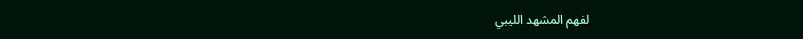لفهم المشهد الليبي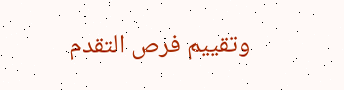وتقييم فرص التقدم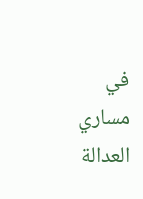في مساري العدالة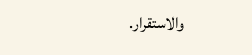والاستقرار.